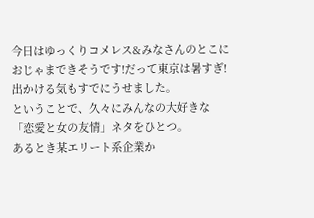今日はゆっくりコメレス&みなさんのとこに
おじゃまできそうです!だって東京は暑すぎ!
出かける気もすでにうせました。
ということで、久々にみんなの大好きな
「恋愛と女の友情」ネタをひとつ。
あるとき某エリート系企業か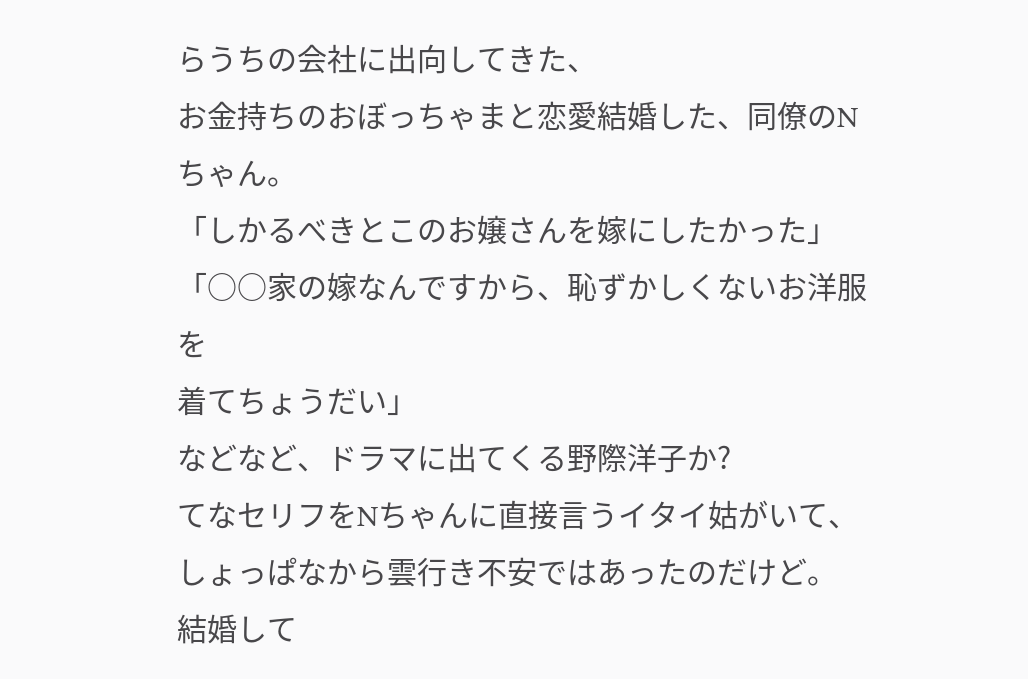らうちの会社に出向してきた、
お金持ちのおぼっちゃまと恋愛結婚した、同僚のNちゃん。
「しかるべきとこのお嬢さんを嫁にしたかった」
「○○家の嫁なんですから、恥ずかしくないお洋服を
着てちょうだい」
などなど、ドラマに出てくる野際洋子か?
てなセリフをNちゃんに直接言うイタイ姑がいて、
しょっぱなから雲行き不安ではあったのだけど。
結婚して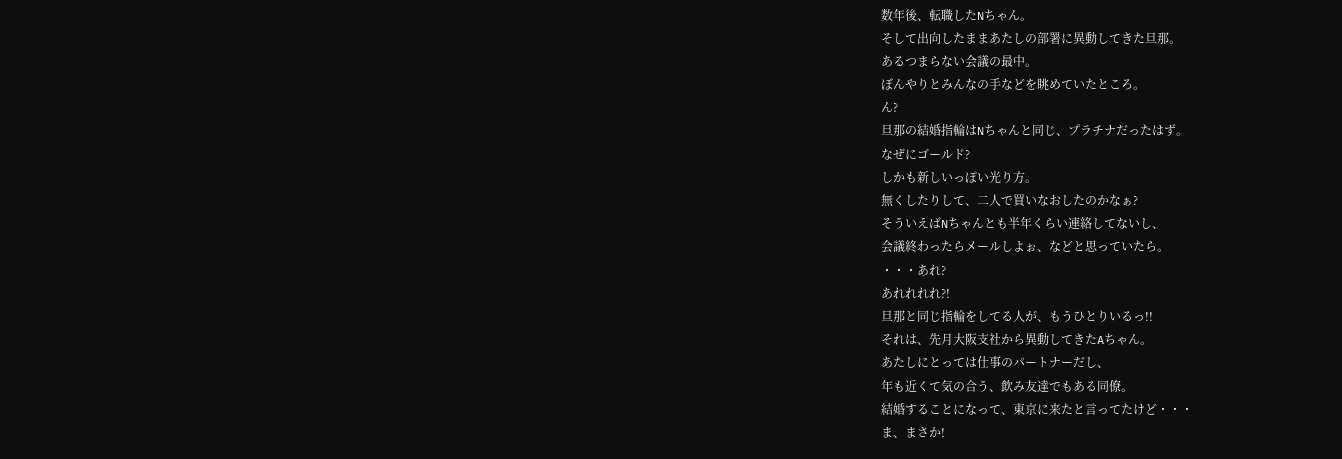数年後、転職したNちゃん。
そして出向したままあたしの部署に異動してきた旦那。
あるつまらない会議の最中。
ぼんやりとみんなの手などを眺めていたところ。
ん?
旦那の結婚指輪はNちゃんと同じ、プラチナだったはず。
なぜにゴールド?
しかも新しいっぽい光り方。
無くしたりして、二人で買いなおしたのかなぁ?
そういえばNちゃんとも半年くらい連絡してないし、
会議終わったらメールしよぉ、などと思っていたら。
・・・あれ?
あれれれれ?!
旦那と同じ指輪をしてる人が、もうひとりいるっ!!
それは、先月大阪支社から異動してきたAちゃん。
あたしにとっては仕事のパートナーだし、
年も近くて気の合う、飲み友達でもある同僚。
結婚することになって、東京に来たと言ってたけど・・・
ま、まさか!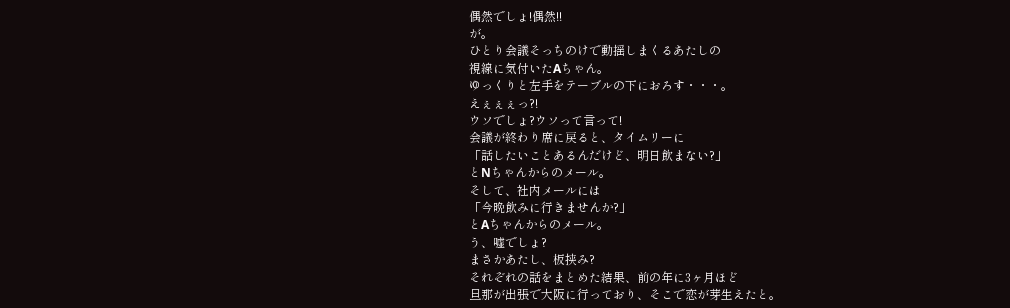偶然でしょ!偶然!!
が。
ひとり会議そっちのけで動揺しまくるあたしの
視線に気付いたAちゃん。
ゆっくりと左手をテーブルの下におろす・・・。
えぇぇぇっ?!
ウソでしょ?ウソって言って!
会議が終わり席に戻ると、タイムリーに
「話したいことあるんだけど、明日飲まない?」
とNちゃんからのメール。
そして、社内メールには
「今晩飲みに行きませんか?」
とAちゃんからのメール。
う、嘘でしょ?
まさかあたし、板挟み?
それぞれの話をまとめた結果、前の年に3ヶ月ほど
旦那が出張で大阪に行っており、そこで恋が芽生えたと。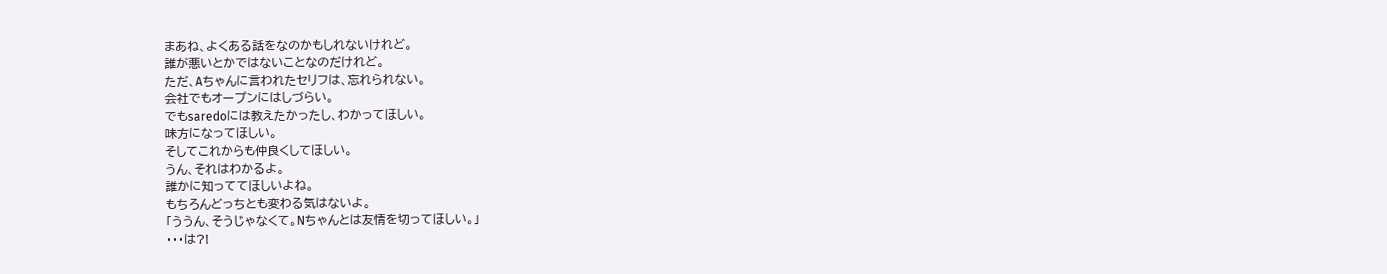まあね、よくある話をなのかもしれないけれど。
誰が悪いとかではないことなのだけれど。
ただ、Aちゃんに言われたセリフは、忘れられない。
会社でもオープンにはしづらい。
でもsaredoには教えたかったし、わかってほしい。
味方になってほしい。
そしてこれからも仲良くしてほしい。
うん、それはわかるよ。
誰かに知っててほしいよね。
もちろんどっちとも変わる気はないよ。
「ううん、そうじゃなくて。Nちゃんとは友情を切ってほしい。」
・・・は?!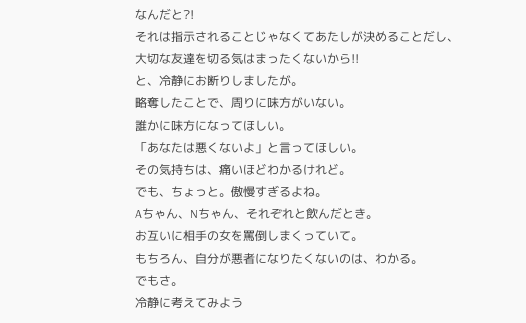なんだと?!
それは指示されることじゃなくてあたしが決めることだし、
大切な友達を切る気はまったくないから!!
と、冷静にお断りしましたが。
略奪したことで、周りに味方がいない。
誰かに味方になってほしい。
「あなたは悪くないよ」と言ってほしい。
その気持ちは、痛いほどわかるけれど。
でも、ちょっと。傲慢すぎるよね。
Aちゃん、Nちゃん、それぞれと飲んだとき。
お互いに相手の女を罵倒しまくっていて。
もちろん、自分が悪者になりたくないのは、わかる。
でもさ。
冷静に考えてみよう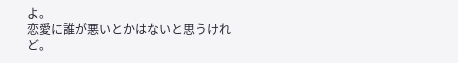よ。
恋愛に誰が悪いとかはないと思うけれど。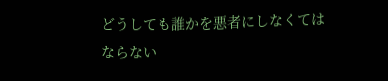どうしても誰かを悪者にしなくてはならない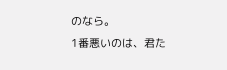のなら。
1番悪いのは、君た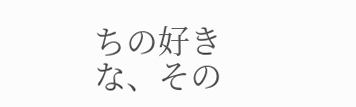ちの好きな、その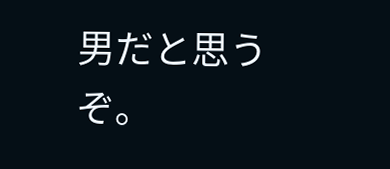男だと思うぞ。